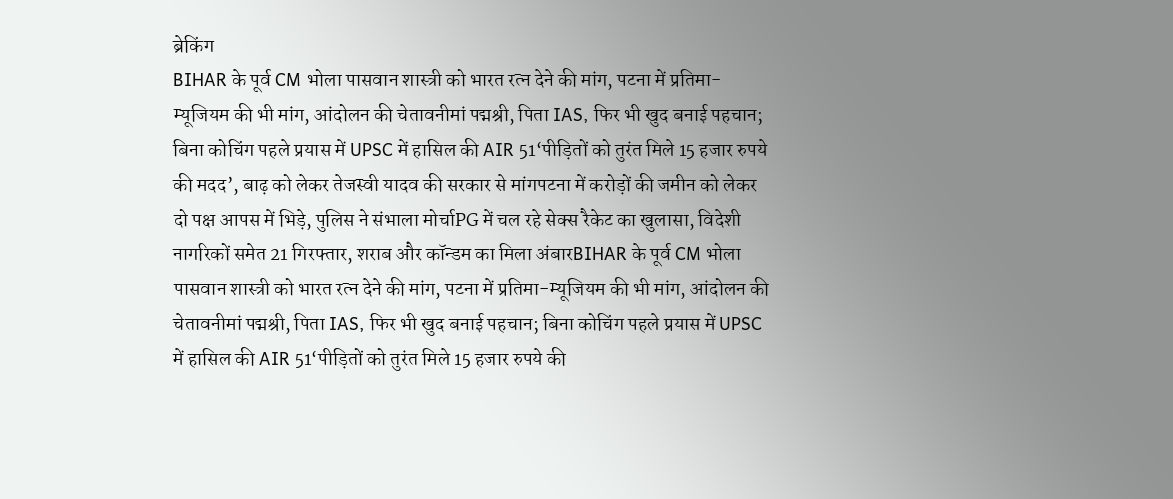ब्रेकिंग
BIHAR के पूर्व CM भोला पासवान शास्त्री को भारत रत्न देने की मांग, पटना में प्रतिमा-म्यूजियम की भी मांग, आंदोलन की चेतावनीमां पद्मश्री, पिता IAS, फिर भी खुद बनाई पहचान; बिना कोचिंग पहले प्रयास में UPSC में हासिल की AIR 51‘पीड़ितों को तुरंत मिले 15 हजार रुपये की मदद’, बाढ़ को लेकर तेजस्वी यादव की सरकार से मांगपटना में करोड़ों की जमीन को लेकर दो पक्ष आपस में भिड़े, पुलिस ने संभाला मोर्चाPG में चल रहे सेक्स रैकेट का खुलासा, विदेशी नागरिकों समेत 21 गिरफ्तार, शराब और कॉन्डम का मिला अंबारBIHAR के पूर्व CM भोला पासवान शास्त्री को भारत रत्न देने की मांग, पटना में प्रतिमा-म्यूजियम की भी मांग, आंदोलन की चेतावनीमां पद्मश्री, पिता IAS, फिर भी खुद बनाई पहचान; बिना कोचिंग पहले प्रयास में UPSC में हासिल की AIR 51‘पीड़ितों को तुरंत मिले 15 हजार रुपये की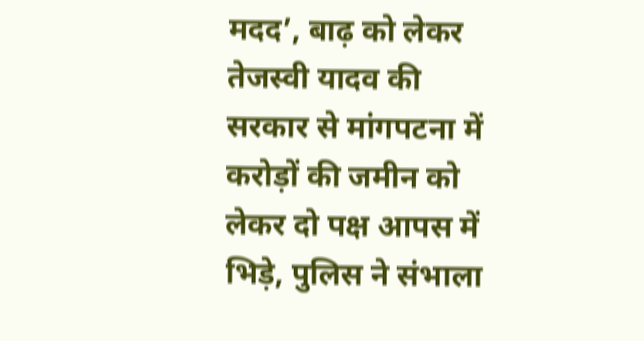मदद’, बाढ़ को लेकर तेजस्वी यादव की सरकार से मांगपटना में करोड़ों की जमीन को लेकर दो पक्ष आपस में भिड़े, पुलिस ने संभाला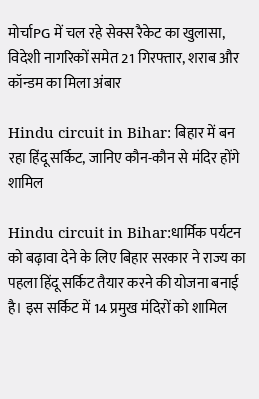मोर्चाPG में चल रहे सेक्स रैकेट का खुलासा, विदेशी नागरिकों समेत 21 गिरफ्तार, शराब और कॉन्डम का मिला अंबार

Hindu circuit in Bihar: बिहार में बन रहा हिंदू सर्किट, जानिए कौन-कौन से मंदिर होंगे शामिल

Hindu circuit in Bihar:धार्मिक पर्यटन को बढ़ावा देने के लिए बिहार सरकार ने राज्य का पहला हिंदू सर्किट तैयार करने की योजना बनाई है। इस सर्किट में 14 प्रमुख मंदिरों को शामिल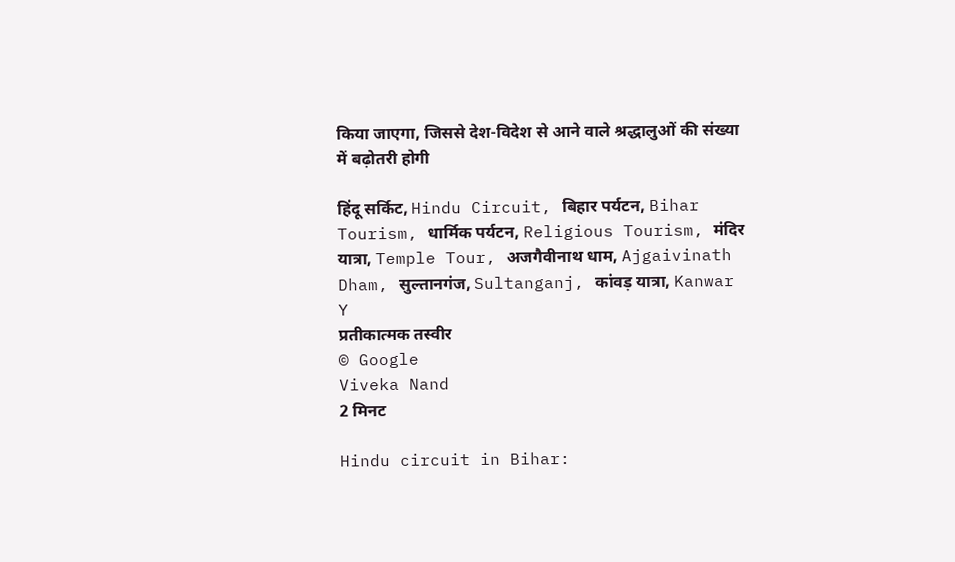किया जाएगा, जिससे देश-विदेश से आने वाले श्रद्धालुओं की संख्या में बढ़ोतरी होगी

हिंदू सर्किट, Hindu Circuit, बिहार पर्यटन, Bihar Tourism, धार्मिक पर्यटन, Religious Tourism, मंदिर यात्रा, Temple Tour, अजगैवीनाथ धाम, Ajgaivinath Dham, सुल्तानगंज, Sultanganj, कांवड़ यात्रा, Kanwar Y
प्रतीकात्मक तस्वीर
© Google
Viveka Nand
2 मिनट

Hindu circuit in Bihar: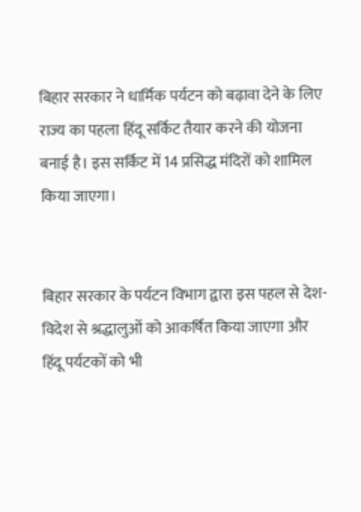बिहार सरकार ने धार्मिक पर्यटन को बढ़ावा देने के लिए राज्य का पहला हिंदू सर्किट तैयार करने की योजना बनाई है। इस सर्किट में 14 प्रसिद्ध मंदिरों को शामिल किया जाएगा।


बिहार सरकार के पर्यटन विभाग द्वारा इस पहल से देश-विदेश से श्रद्धालुओं को आकर्षित किया जाएगा और हिंदू पर्यटकों को भी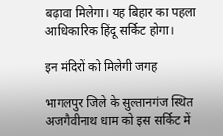बढ़ावा मिलेगा। यह बिहार का पहला आधिकारिक हिंदू सर्किट होगा।

इन मंदिरों को मिलेगी जगह

भागलपुर जिले के सुल्तानगंज स्थित अजगैवीनाथ धाम को इस सर्किट में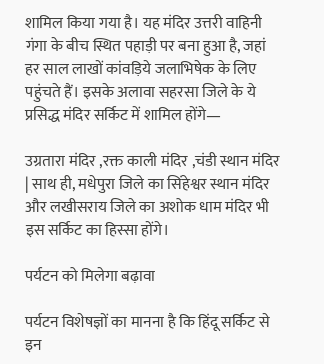शामिल किया गया है। यह मंदिर उत्तरी वाहिनी गंगा के बीच स्थित पहाड़ी पर बना हुआ है, जहां हर साल लाखों कांवड़िये जलाभिषेक के लिए पहुंचते हैं। इसके अलावा सहरसा जिले के ये प्रसिद्ध मंदिर सर्किट में शामिल होंगे—

उग्रतारा मंदिर ,रक्त काली मंदिर ,चंडी स्थान मंदिर | साथ ही, मधेपुरा जिले का सिंहेश्वर स्थान मंदिर और लखीसराय जिले का अशोक धाम मंदिर भी इस सर्किट का हिस्सा होंगे।

पर्यटन को मिलेगा बढ़ावा

पर्यटन विशेषज्ञों का मानना है कि हिंदू सर्किट से इन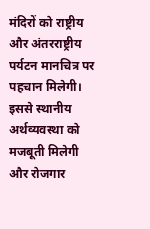मंदिरों को राष्ट्रीय और अंतरराष्ट्रीय पर्यटन मानचित्र पर पहचान मिलेगी। इससे स्थानीय अर्थव्यवस्था को मजबूती मिलेगी और रोजगार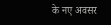के नए अवसर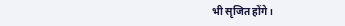भी सृजित होंगे।